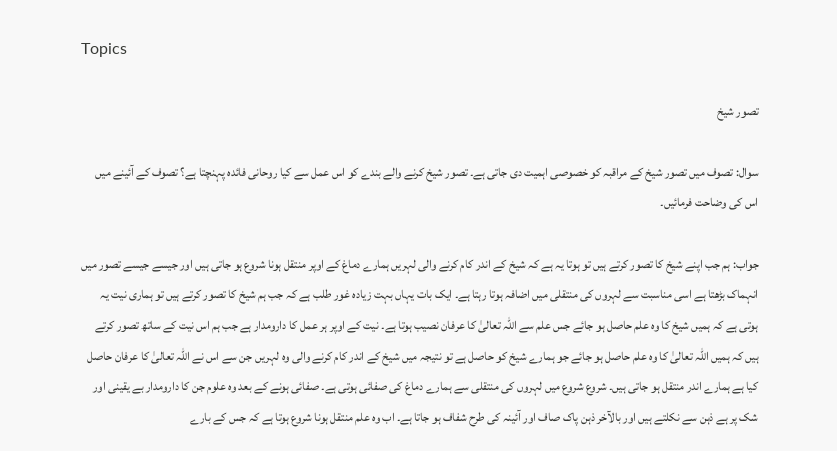Topics

تصور شیخ

سوال: تصوف میں تصور شیخ کے مراقبہ کو خصوصی اہمیت دی جاتی ہے۔ تصور شیخ کرنے والے بندے کو اس عمل سے کیا روحانی فائدہ پہنچتا ہے؟ تصوف کے آئینے میں اس کی وضاحت فرمائیں۔

جواب: ہم جب اپنے شیخ کا تصور کرتے ہیں تو ہوتا یہ ہے کہ شیخ کے اندر کام کرنے والی لہریں ہمارے دماغ کے اوپر منتقل ہونا شروع ہو جاتی ہیں اور جیسے جیسے تصور میں انہماک بڑھتا ہے اسی مناسبت سے لہروں کی منتقلی میں اضافہ ہوتا رہتا ہے۔ ایک بات یہاں بہت زیادہ غور طلب ہے کہ جب ہم شیخ کا تصور کرتے ہیں تو ہماری نیت یہ ہوتی ہے کہ ہمیں شیخ کا وہ علم حاصل ہو جائے جس علم سے اللہ تعالیٰ کا عرفان نصیب ہوتا ہے۔ نیت کے اوپر ہر عمل کا دارومدار ہے جب ہم اس نیت کے ساتھ تصور کرتے ہیں کہ ہمیں اللہ تعالیٰ کا وہ علم حاصل ہو جائے جو ہمارے شیخ کو حاصل ہے تو نتیجہ میں شیخ کے اندر کام کرنے والی وہ لہریں جن سے اس نے اللہ تعالیٰ کا عرفان حاصل کیا ہے ہمارے اندر منتقل ہو جاتی ہیں۔ شروع شروع میں لہروں کی منتقلی سے ہمارے دماغ کی صفائی ہوتی ہے۔ صفائی ہونے کے بعد وہ علوم جن کا دارومدار بے یقینی اور شک پر ہے ذہن سے نکلتے ہیں اور بالآخر ذہن پاک صاف اور آئینہ کی طرح شفاف ہو جاتا ہے۔ اب وہ علم منتقل ہونا شروع ہوتا ہے کہ جس کے بارے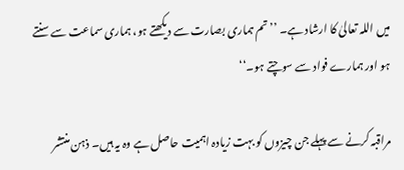میں اللہ تعالیٰ کا ارشاد ہے۔ ’’تم ہماری بصارت سے دیکھتے ہو، ہماری سماعت سے سنتے ہو اور ہمارے فواد سے سوچتے ہو۔‘‘

مراقبہ کرنے سے پہلے جن چیزوں کو بہت زیادہ اہمیت حاصل ہے وہ یہ ہیں۔ ذہن منتشر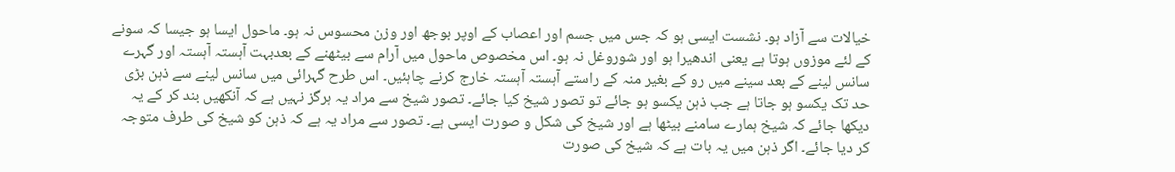خیالات سے آزاد ہو۔ نشست ایسی ہو کہ جس میں جسم اور اعصاب کے اوپر بوجھ اور وزن محسوس نہ ہو۔ ماحول ایسا ہو جیسا کہ سونے کے لئے موزوں ہوتا ہے یعنی اندھیرا ہو اور شوروغل نہ ہو۔ اس مخصوص ماحول میں آرام سے بیٹھنے کے بعدبہت آہستہ آہستہ اور گہرے سانس لینے کے بعد سینے میں رو کے بغیر منہ کے راستے آہستہ آہستہ خارج کرنے چاہئیں۔ اس طرح گہرائی میں سانس لینے سے ذہن بڑی حد تک یکسو ہو جاتا ہے جب ذہن یکسو ہو جائے تو تصور شیخ کیا جائے۔ تصور شیخ سے مراد یہ ہرگز نہیں ہے کہ آنکھیں بند کر کے یہ دیکھا جائے کہ شیخ ہمارے سامنے بیٹھا ہے اور شیخ کی شکل و صورت ایسی ہے۔ تصور سے مراد یہ ہے کہ ذہن کو شیخ کی طرف متوجہ کر دیا جائے۔ اگر ذہن میں یہ بات ہے کہ شیخ کی صورت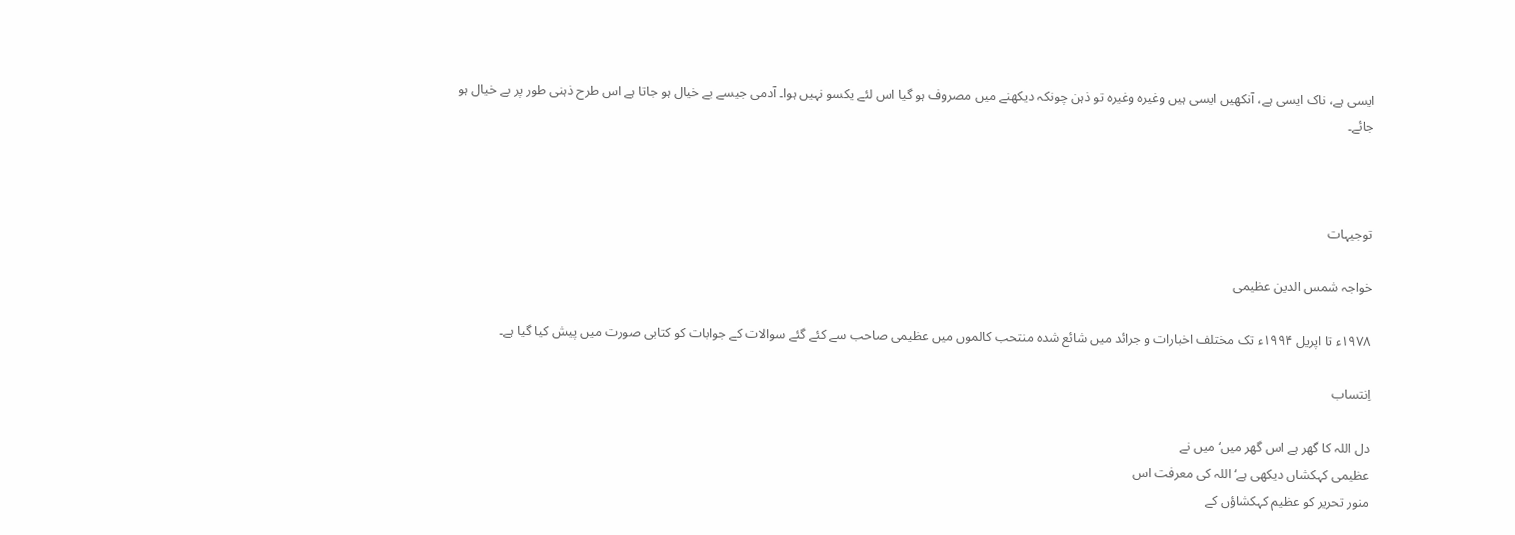ایسی ہے، ناک ایسی ہے، آنکھیں ایسی ہیں وغیرہ وغیرہ تو ذہن چونکہ دیکھنے میں مصروف ہو گیا اس لئے یکسو نہیں ہوا۔ آدمی جیسے بے خیال ہو جاتا ہے اس طرح ذہنی طور پر بے خیال ہو جائے۔



توجیہات

خواجہ شمس الدین عظیمی

۱۹۷۸ء تا اپریل ۱۹۹۴ء تک مختلف اخبارات و جرائد میں شائع شدہ منتحب کالموں میں عظیمی صاحب سے کئے گئے سوالات کے جوابات کو کتابی صورت میں پیش کیا گیا ہے۔

اِنتساب

دل اللہ کا گھر ہے اس گھر میں‘ میں نے
عظیمی کہکشاں دیکھی ہے‘ اللہ کی معرفت اس
منور تحریر کو عظیم کہکشاؤں کے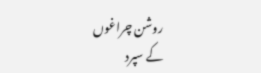روشن چراغوں
کے سپرد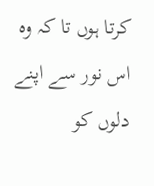کرتا ہوں تا کہ وہ اس نور سے اپنے
دلوں کو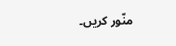منّور کریں۔